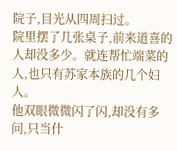院子,目光从四周扫过。
院里摆了几张桌子,前来道喜的人却没多少。就连帮忙端菜的人,也只有苏家本族的几个妇人。
他双眼微微闪了闪,却没有多问,只当什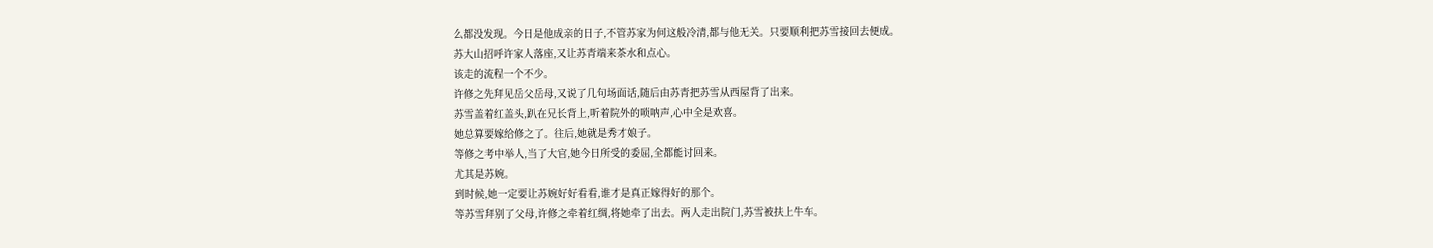么都没发现。今日是他成亲的日子,不管苏家为何这般冷清,都与他无关。只要顺利把苏雪接回去便成。
苏大山招呼许家人落座,又让苏青端来茶水和点心。
该走的流程一个不少。
许修之先拜见岳父岳母,又说了几句场面话,随后由苏青把苏雪从西屋背了出来。
苏雪盖着红盖头,趴在兄长背上,听着院外的唢呐声,心中全是欢喜。
她总算要嫁给修之了。往后,她就是秀才娘子。
等修之考中举人,当了大官,她今日所受的委屈,全都能讨回来。
尤其是苏婉。
到时候,她一定要让苏婉好好看看,谁才是真正嫁得好的那个。
等苏雪拜别了父母,许修之牵着红绸,将她牵了出去。两人走出院门,苏雪被扶上牛车。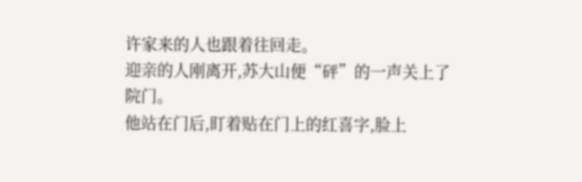许家来的人也跟着往回走。
迎亲的人刚离开,苏大山便“砰”的一声关上了院门。
他站在门后,盯着贴在门上的红喜字,脸上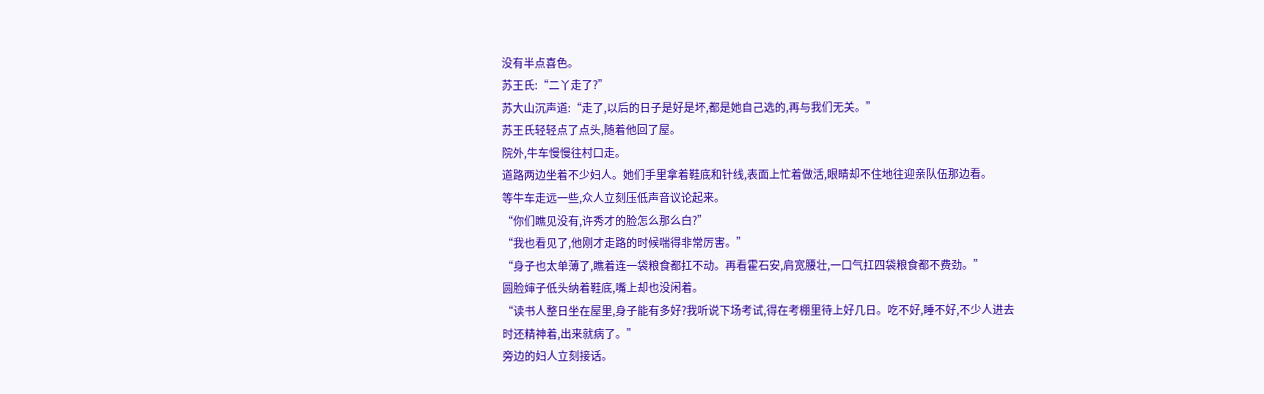没有半点喜色。
苏王氏:“二丫走了?”
苏大山沉声道:“走了,以后的日子是好是坏,都是她自己选的,再与我们无关。”
苏王氏轻轻点了点头,随着他回了屋。
院外,牛车慢慢往村口走。
道路两边坐着不少妇人。她们手里拿着鞋底和针线,表面上忙着做活,眼睛却不住地往迎亲队伍那边看。
等牛车走远一些,众人立刻压低声音议论起来。
“你们瞧见没有,许秀才的脸怎么那么白?”
“我也看见了,他刚才走路的时候喘得非常厉害。”
“身子也太单薄了,瞧着连一袋粮食都扛不动。再看霍石安,肩宽腰壮,一口气扛四袋粮食都不费劲。”
圆脸婶子低头纳着鞋底,嘴上却也没闲着。
“读书人整日坐在屋里,身子能有多好?我听说下场考试,得在考棚里待上好几日。吃不好,睡不好,不少人进去时还精神着,出来就病了。”
旁边的妇人立刻接话。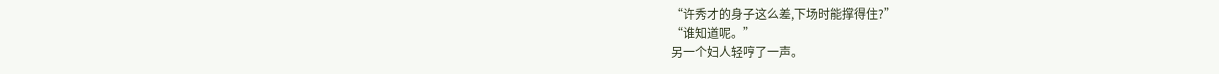“许秀才的身子这么差,下场时能撑得住?”
“谁知道呢。”
另一个妇人轻哼了一声。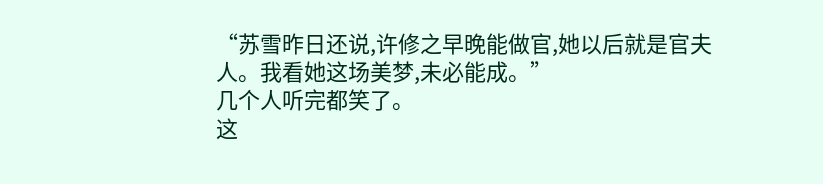“苏雪昨日还说,许修之早晚能做官,她以后就是官夫人。我看她这场美梦,未必能成。”
几个人听完都笑了。
这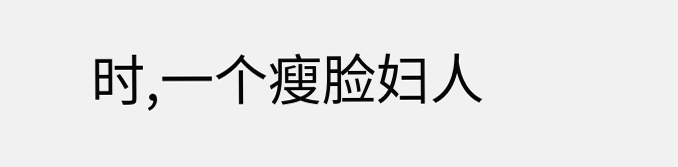时,一个瘦脸妇人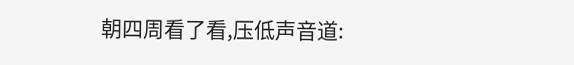朝四周看了看,压低声音道: